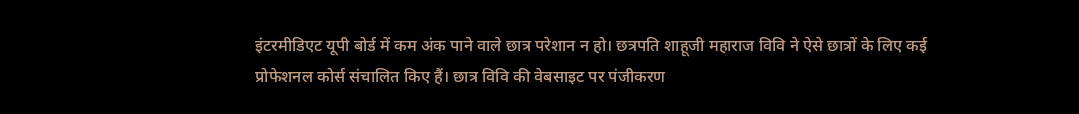इंटरमीडिएट यूपी बोर्ड में कम अंक पाने वाले छात्र परेशान न हो। छत्रपति शाहूजी महाराज विवि ने ऐसे छात्रों के लिए कई प्रोफेशनल कोर्स संचालित किए हैं। छात्र विवि की वेबसाइट पर पंजीकरण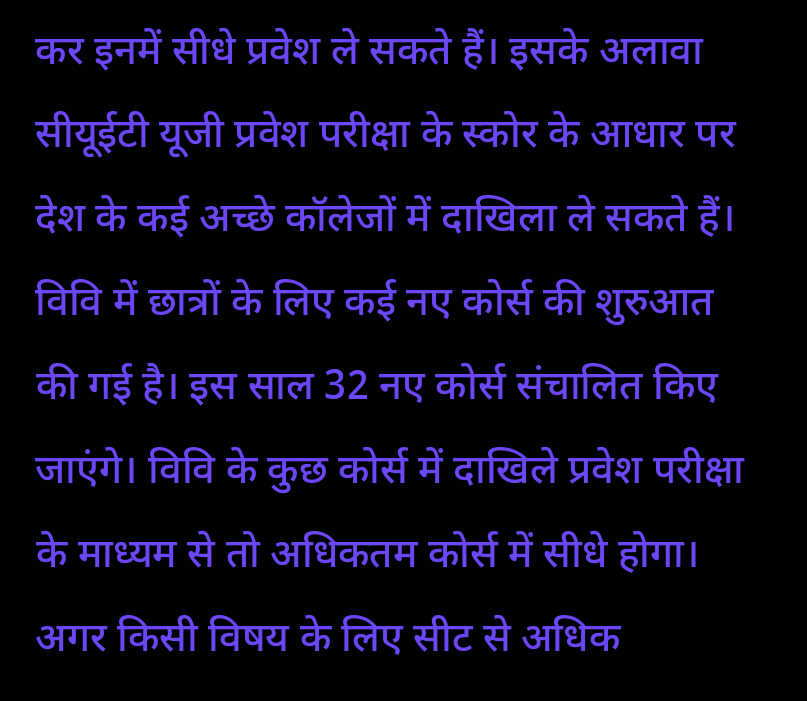कर इनमें सीधे प्रवेश ले सकते हैं। इसके अलावा सीयूईटी यूजी प्रवेश परीक्षा के स्कोर के आधार पर देश के कई अच्छे कॉलेजों में दाखिला ले सकते हैं।
विवि में छात्रों के लिए कई नए कोर्स की शुरुआत की गई है। इस साल 32 नए कोर्स संचालित किए जाएंगे। विवि के कुछ कोर्स में दाखिले प्रवेश परीक्षा के माध्यम से तो अधिकतम कोर्स में सीधे होगा। अगर किसी विषय के लिए सीट से अधिक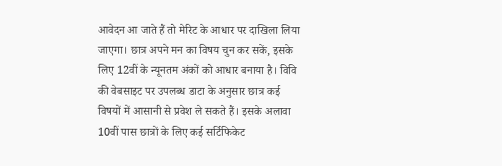आवेदन आ जाते हैं तो मेरिट के आधार पर दाखिला लिया जाएगा। छात्र अपने मन का विषय चुन कर सकें, इसके लिए 12वीं के न्यूनतम अंकों को आधार बनाया है। विवि की वेबसाइट पर उपलब्ध डाटा के अनुसार छात्र कई विषयों में आसानी से प्रवेश ले सकते हैं। इसके अलावा 10वीं पास छात्रों के लिए कई सर्टिफिकेट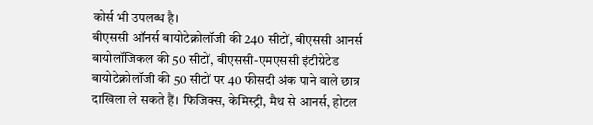कोर्स भी उपलब्ध है।
बीएससी ऑनर्स बायोटेक्नोलॉजी की 240 सीटों, बीएससी आनर्स बायोलॉजिकल की 50 सीटों, बीएससी-एमएससी इंटीग्रेटेड बायोटेक्नोलॉजी की 50 सीटों पर 40 फीसदी अंक पाने वाले छात्र दाखिला ले सकते हैं। फिजिक्स, केमिस्ट्री, मैथ से आनर्स, होटल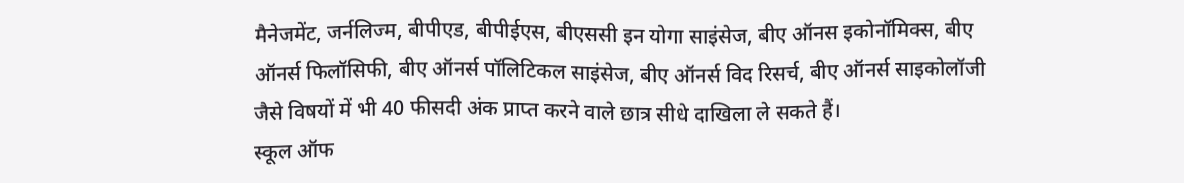मैनेजमेंट, जर्नलिज्म, बीपीएड, बीपीईएस, बीएससी इन योगा साइंसेज, बीए ऑनस इकोनॉमिक्स, बीए ऑनर्स फिलॉसिफी, बीए ऑनर्स पॉलिटिकल साइंसेज, बीए ऑनर्स विद रिसर्च, बीए ऑनर्स साइकोलॉजी जैसे विषयों में भी 40 फीसदी अंक प्राप्त करने वाले छात्र सीधे दाखिला ले सकते हैं।
स्कूल ऑफ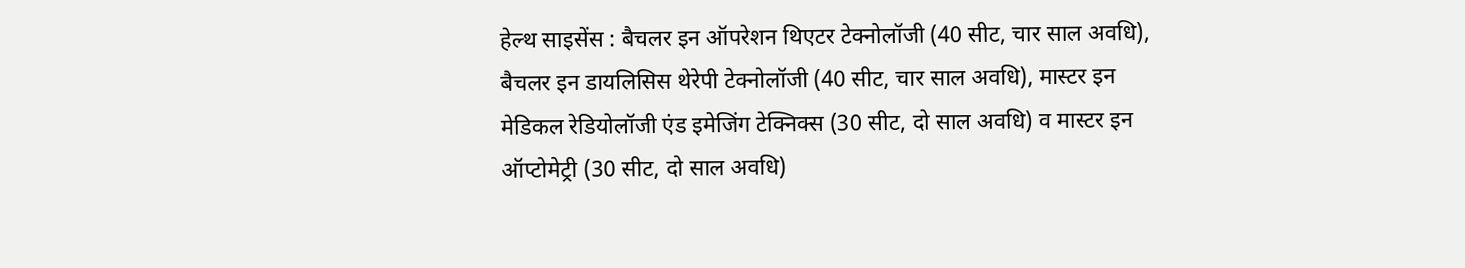हेल्थ साइसेंस : बैचलर इन ऑपरेशन थिएटर टेक्नोलॉजी (40 सीट, चार साल अवधि), बैचलर इन डायलिसिस थेरेपी टेक्नोलॉजी (40 सीट, चार साल अवधि), मास्टर इन मेडिकल रेडियोलॉजी एंड इमेजिंग टेक्निक्स (30 सीट, दो साल अवधि) व मास्टर इन ऑप्टोमेट्री (30 सीट, दो साल अवधि)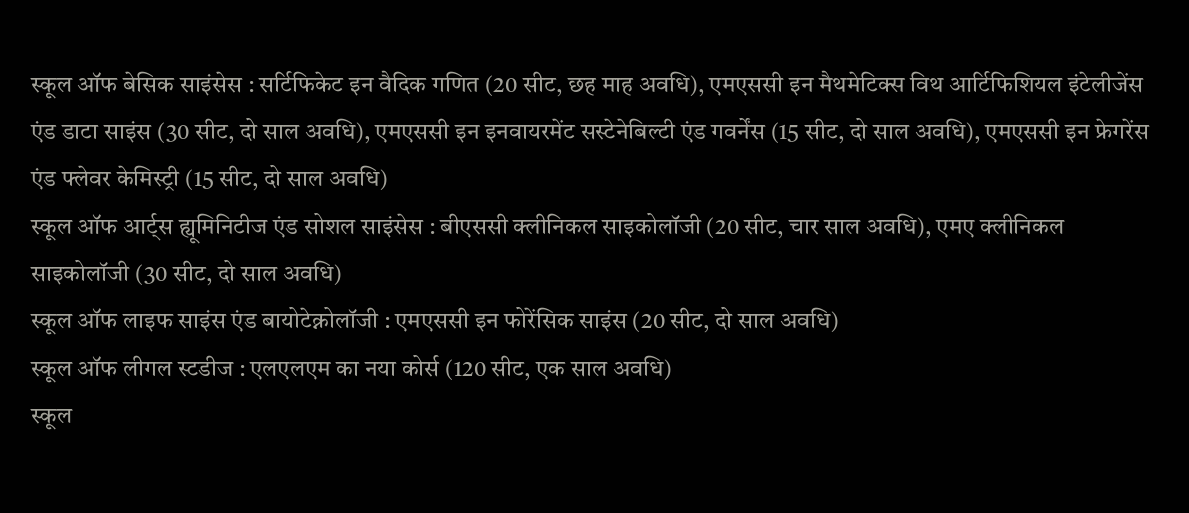स्कूल ऑफ बेसिक साइंसेस : सर्टिफिकेट इन वैदिक गणित (20 सीट, छह माह अवधि), एमएससी इन मैथमेटिक्स विथ आर्टिफिशियल इंटेलीजेंस एंड डाटा साइंस (30 सीट, दो साल अवधि), एमएससी इन इनवायरमेंट सस्टेनेबिल्टी एंड गवर्नेंस (15 सीट, दो साल अवधि), एमएससी इन फ्रेगरेंस एंड फ्लेवर केमिस्ट्री (15 सीट, दो साल अवधि)
स्कूल ऑफ आर्ट्स ह्यूमिनिटीज एंड सोशल साइंसेस : बीएससी क्लीनिकल साइकोलॉजी (20 सीट, चार साल अवधि), एमए क्लीनिकल साइकोलॉजी (30 सीट, दो साल अवधि)
स्कूल ऑफ लाइफ साइंस एंड बायोटेक्नोलॉजी : एमएससी इन फोरेंसिक साइंस (20 सीट, दो साल अवधि)
स्कूल ऑफ लीगल स्टडीज : एलएलएम का नया कोर्स (120 सीट, एक साल अवधि)
स्कूल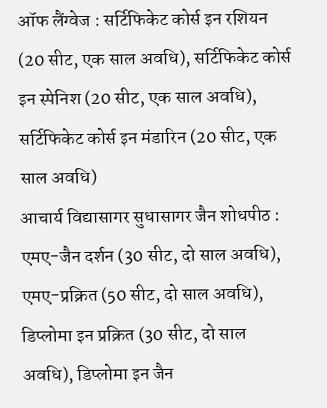ऑफ लैंग्वेज : सर्टिफिकेट कोर्स इन रशियन (20 सीट, एक साल अवधि), सर्टिफिकेट कोर्स इन स्पेनिश (20 सीट, एक साल अवधि), सर्टिफिकेट कोर्स इन मंडारिन (20 सीट, एक साल अवधि)
आचार्य विद्यासागर सुधासागर जैन शोधपीठ : एमए-जैन दर्शन (30 सीट, दो साल अवधि), एमए-प्रक्रित (50 सीट, दो साल अवधि), डिप्लोमा इन प्रक्रित (30 सीट, दो साल अवधि), डिप्लोमा इन जैन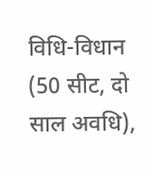विधि-विधान (50 सीट, दो साल अवधि),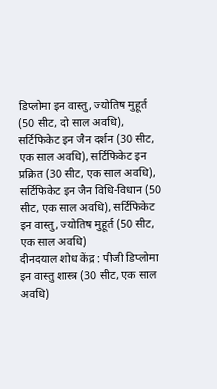डिप्लोमा इन वास्तु, ज्योतिष मुहूर्त (50 सीट, दो साल अवधि), सर्टिफिकेट इन जैन दर्शन (30 सीट, एक साल अवधि), सर्टिफिकेट इन प्रक्रित (30 सीट, एक साल अवधि), सर्टिफिकेट इन जैन विधि-विधान (50 सीट, एक साल अवधि), सर्टिफिकेट इन वास्तु, ज्योतिष मुहूर्त (50 सीट, एक साल अवधि)
दीनदयाल शोध केंद्र : पीजी डिप्लोमा इन वास्तु शास्त्र (30 सीट, एक साल अवधि)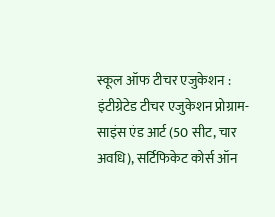स्कूल ऑफ टीचर एजुकेशन : इंटीग्रेटेड टीचर एजुकेशन प्रोग्राम-साइंस एंड आर्ट (50 सीट, चार अवधि), सर्टिफिकेट कोर्स ऑन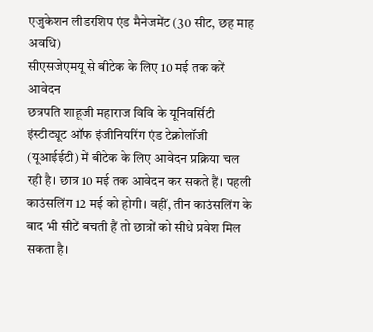एजुकेशन लीडरशिप एंड मैनेजमेंट (30 सीट, छह माह अवधि)
सीएसजेएमयू से बीटेक के लिए 10 मई तक करें आवेदन
छत्रपति शाहूजी महाराज विवि के यूनिवर्सिटी इंस्टीट्यूट ऑफ इंजीनियरिंग एंड टेक्नोलॉजी (यूआईईटी) में बीटेक के लिए आवेदन प्रक्रिया चल रही है। छात्र 10 मई तक आवेदन कर सकते हैं। पहली काउंसलिंग 12 मई को होगी। वहीं, तीन काउंसलिंग के बाद भी सीटें बचती हैं तो छात्रों को सीधे प्रवेश मिल सकता है।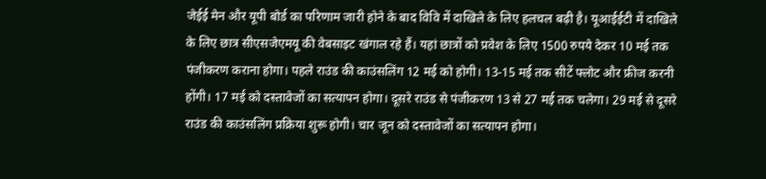जेईई मेन और यूपी बोर्ड का परिणाम जारी होने के बाद विवि में दाखिले के लिए हलचल बढ़ी है। यूआईईटी में दाखिले के लिए छात्र सीएसजेएमयू की वेबसाइट खंगाल रहे हैं। यहां छात्रों को प्रवेश के लिए 1500 रुपये देकर 10 मई तक पंजीकरण कराना होगा। पहले राउंड की काउंसलिंग 12 मई को होगी। 13-15 मई तक सीटें फ्लोट और फ्रीज करनी होंगी। 17 मई को दस्तावेजों का सत्यापन होगा। दूसरे राउंड से पंजीकरण 13 से 27 मई तक चलेगा। 29 मई से दूसरे राउंड की काउंसलिंग प्रक्रिया शुरू होगी। चार जून को दस्तावेजों का सत्यापन होगा।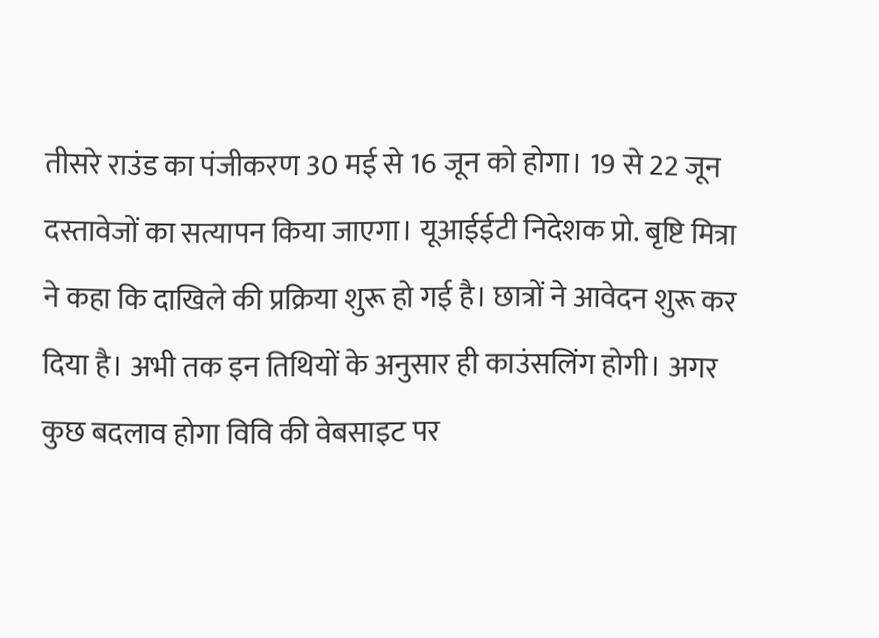तीसरे राउंड का पंजीकरण 30 मई से 16 जून को होगा। 19 से 22 जून दस्तावेजों का सत्यापन किया जाएगा। यूआईईटी निदेशक प्रो. बृष्टि मित्रा ने कहा कि दाखिले की प्रक्रिया शुरू हो गई है। छात्रों ने आवेदन शुरू कर दिया है। अभी तक इन तिथियों के अनुसार ही काउंसलिंग होगी। अगर कुछ बदलाव होगा विवि की वेबसाइट पर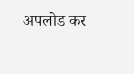अपलोड कर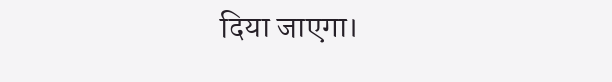दिया जाएगा।